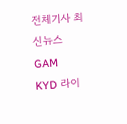전체기사 최신뉴스 GAM
KYD 라이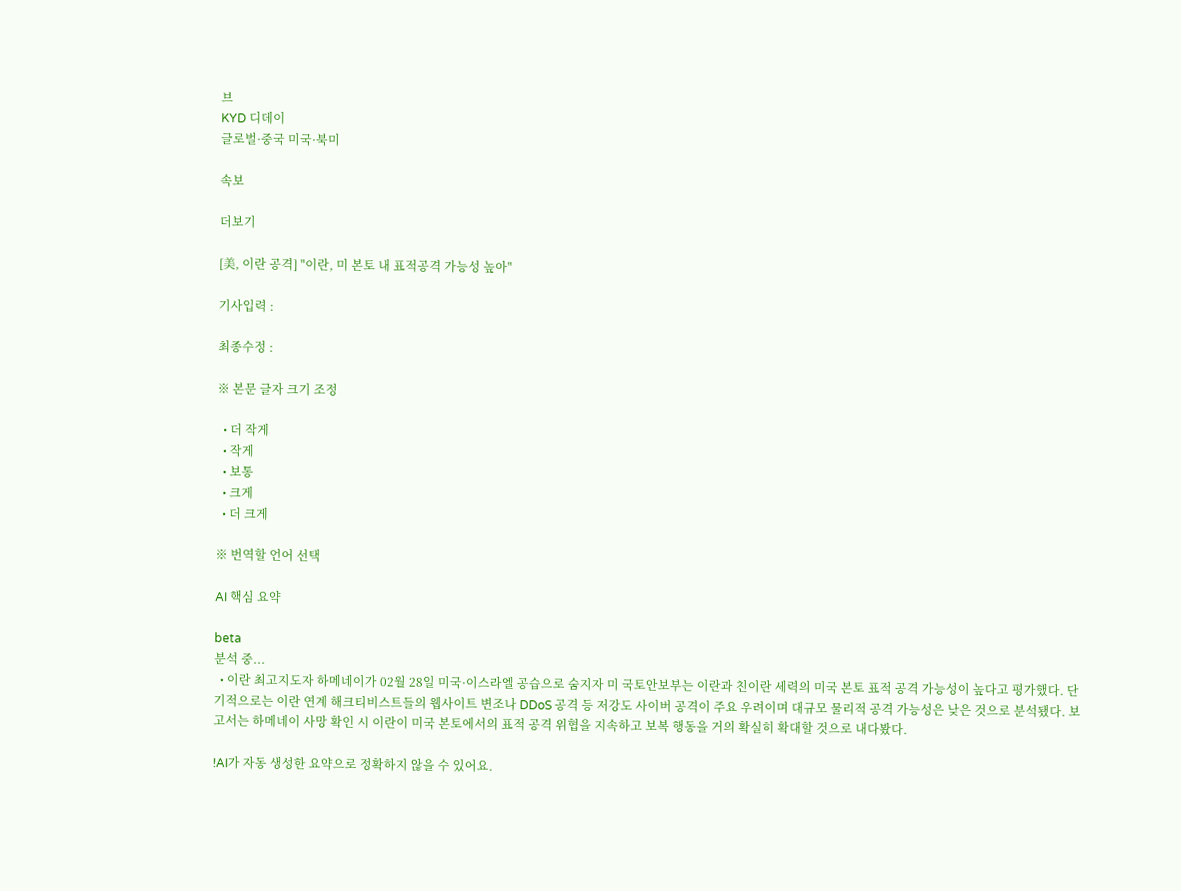브
KYD 디데이
글로벌·중국 미국·북미

속보

더보기

[美, 이란 공격] "이란, 미 본토 내 표적공격 가능성 높아"

기사입력 :

최종수정 :

※ 본문 글자 크기 조정

  • 더 작게
  • 작게
  • 보통
  • 크게
  • 더 크게

※ 번역할 언어 선택

AI 핵심 요약

beta
분석 중...
  • 이란 최고지도자 하메네이가 02월 28일 미국·이스라엘 공습으로 숨지자 미 국토안보부는 이란과 친이란 세력의 미국 본토 표적 공격 가능성이 높다고 평가했다. 단기적으로는 이란 연계 해크티비스트들의 웹사이트 변조나 DDoS 공격 등 저강도 사이버 공격이 주요 우려이며 대규모 물리적 공격 가능성은 낮은 것으로 분석됐다. 보고서는 하메네이 사망 확인 시 이란이 미국 본토에서의 표적 공격 위협을 지속하고 보복 행동을 거의 확실히 확대할 것으로 내다봤다.

!AI가 자동 생성한 요약으로 정확하지 않을 수 있어요.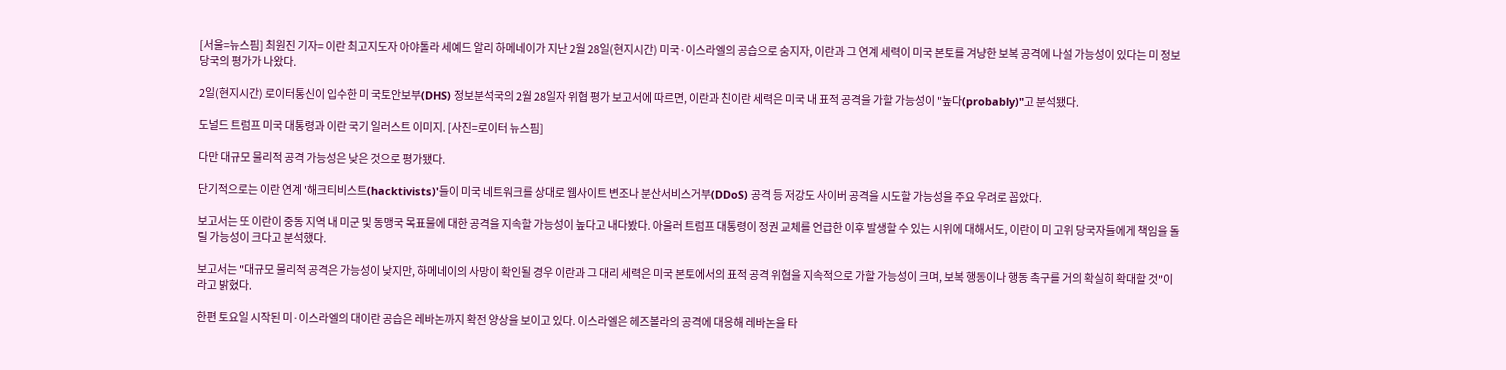[서울=뉴스핌] 최원진 기자= 이란 최고지도자 아야톨라 세예드 알리 하메네이가 지난 2월 28일(현지시간) 미국·이스라엘의 공습으로 숨지자, 이란과 그 연계 세력이 미국 본토를 겨냥한 보복 공격에 나설 가능성이 있다는 미 정보당국의 평가가 나왔다.

2일(현지시간) 로이터통신이 입수한 미 국토안보부(DHS) 정보분석국의 2월 28일자 위협 평가 보고서에 따르면, 이란과 친이란 세력은 미국 내 표적 공격을 가할 가능성이 "높다(probably)"고 분석됐다.

도널드 트럼프 미국 대통령과 이란 국기 일러스트 이미지. [사진=로이터 뉴스핌]

다만 대규모 물리적 공격 가능성은 낮은 것으로 평가됐다.

단기적으로는 이란 연계 '해크티비스트(hacktivists)'들이 미국 네트워크를 상대로 웹사이트 변조나 분산서비스거부(DDoS) 공격 등 저강도 사이버 공격을 시도할 가능성을 주요 우려로 꼽았다.

보고서는 또 이란이 중동 지역 내 미군 및 동맹국 목표물에 대한 공격을 지속할 가능성이 높다고 내다봤다. 아울러 트럼프 대통령이 정권 교체를 언급한 이후 발생할 수 있는 시위에 대해서도, 이란이 미 고위 당국자들에게 책임을 돌릴 가능성이 크다고 분석했다.

보고서는 "대규모 물리적 공격은 가능성이 낮지만, 하메네이의 사망이 확인될 경우 이란과 그 대리 세력은 미국 본토에서의 표적 공격 위협을 지속적으로 가할 가능성이 크며, 보복 행동이나 행동 촉구를 거의 확실히 확대할 것"이라고 밝혔다.

한편 토요일 시작된 미·이스라엘의 대이란 공습은 레바논까지 확전 양상을 보이고 있다. 이스라엘은 헤즈볼라의 공격에 대응해 레바논을 타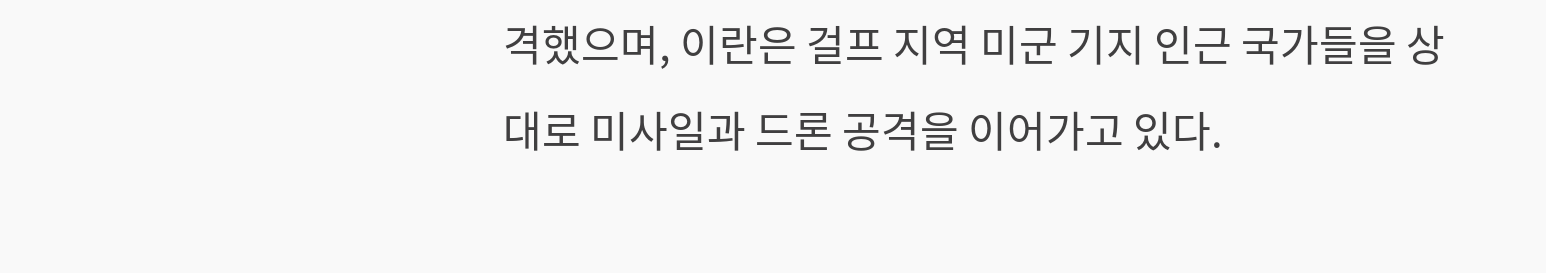격했으며, 이란은 걸프 지역 미군 기지 인근 국가들을 상대로 미사일과 드론 공격을 이어가고 있다.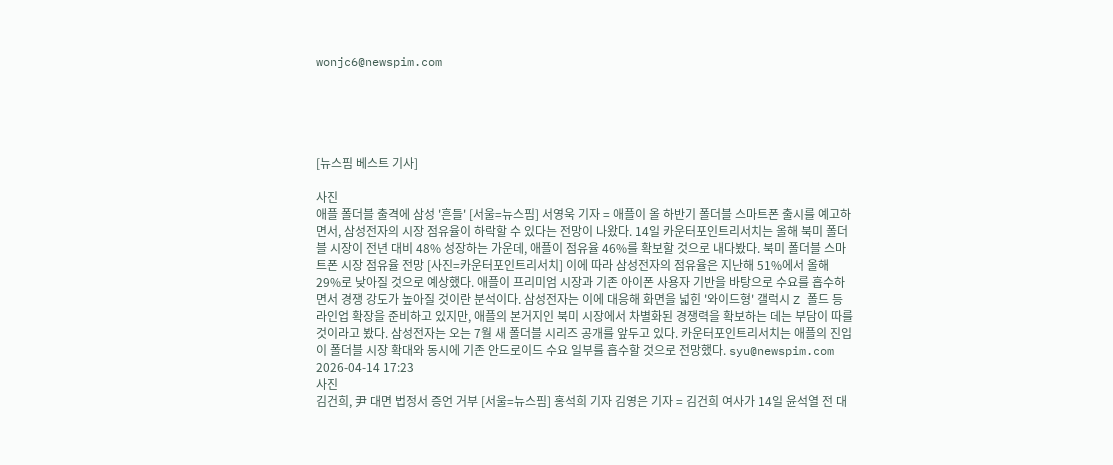wonjc6@newspim.com





[뉴스핌 베스트 기사]

사진
애플 폴더블 출격에 삼성 '흔들' [서울=뉴스핌] 서영욱 기자 = 애플이 올 하반기 폴더블 스마트폰 출시를 예고하면서, 삼성전자의 시장 점유율이 하락할 수 있다는 전망이 나왔다. 14일 카운터포인트리서치는 올해 북미 폴더블 시장이 전년 대비 48% 성장하는 가운데, 애플이 점유율 46%를 확보할 것으로 내다봤다. 북미 폴더블 스마트폰 시장 점유율 전망 [사진=카운터포인트리서치] 이에 따라 삼성전자의 점유율은 지난해 51%에서 올해 29%로 낮아질 것으로 예상했다. 애플이 프리미엄 시장과 기존 아이폰 사용자 기반을 바탕으로 수요를 흡수하면서 경쟁 강도가 높아질 것이란 분석이다. 삼성전자는 이에 대응해 화면을 넓힌 '와이드형' 갤럭시 Z 폴드 등 라인업 확장을 준비하고 있지만, 애플의 본거지인 북미 시장에서 차별화된 경쟁력을 확보하는 데는 부담이 따를 것이라고 봤다. 삼성전자는 오는 7월 새 폴더블 시리즈 공개를 앞두고 있다. 카운터포인트리서치는 애플의 진입이 폴더블 시장 확대와 동시에 기존 안드로이드 수요 일부를 흡수할 것으로 전망했다. syu@newspim.com 2026-04-14 17:23
사진
김건희, 尹 대면 법정서 증언 거부 [서울=뉴스핌] 홍석희 기자 김영은 기자 = 김건희 여사가 14일 윤석열 전 대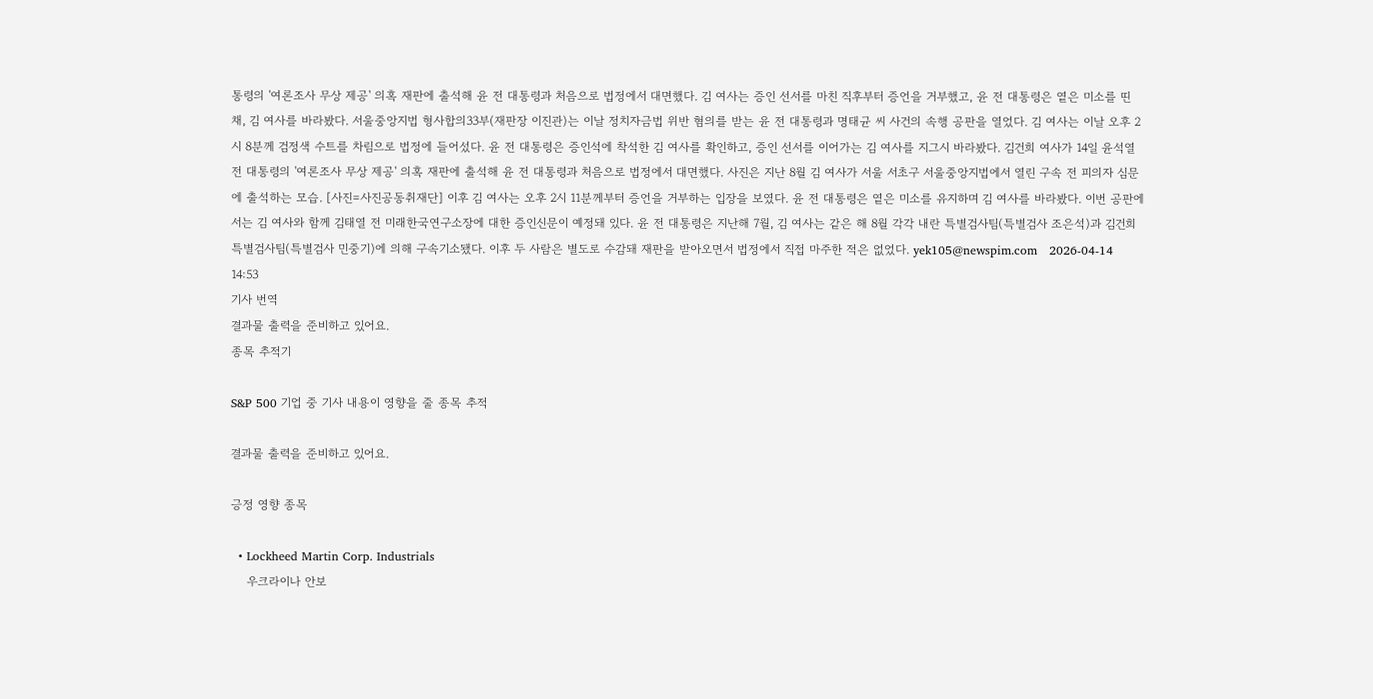통령의 '여론조사 무상 제공' 의혹 재판에 출석해 윤 전 대통령과 처음으로 법정에서 대면했다. 김 여사는 증인 선서를 마친 직후부터 증언을 거부했고, 윤 전 대통령은 옅은 미소를 띤 채, 김 여사를 바라봤다. 서울중앙지법 형사합의33부(재판장 이진관)는 이날 정치자금법 위반 혐의를 받는 윤 전 대통령과 명태균 씨 사건의 속행 공판을 열었다. 김 여사는 이날 오후 2시 8분께 검정색 수트를 차림으로 법정에 들어섰다. 윤 전 대통령은 증인석에 착석한 김 여사를 확인하고, 증인 선서를 이어가는 김 여사를 지그시 바라봤다. 김건희 여사가 14일 윤석열 전 대통령의 '여론조사 무상 제공' 의혹 재판에 출석해 윤 전 대통령과 처음으로 법정에서 대면했다. 사진은 지난 8월 김 여사가 서울 서초구 서울중앙지법에서 열린 구속 전 피의자 심문에 출석하는 모습. [사진=사진공동취재단] 이후 김 여사는 오후 2시 11분께부터 증언을 거부하는 입장을 보였다. 윤 전 대통령은 옅은 미소를 유지하며 김 여사를 바라봤다. 이번 공판에서는 김 여사와 함께 김태열 전 미래한국연구소장에 대한 증인신문이 예정돼 있다. 윤 전 대통령은 지난해 7월, 김 여사는 같은 해 8월 각각 내란 특별검사팀(특별검사 조은석)과 김건희 특별검사팀(특별검사 민중기)에 의해 구속기소됐다. 이후 두 사람은 별도로 수감돼 재판을 받아오면서 법정에서 직접 마주한 적은 없었다. yek105@newspim.com   2026-04-14 14:53
기사 번역
결과물 출력을 준비하고 있어요.
종목 추적기

S&P 500 기업 중 기사 내용이 영향을 줄 종목 추적

결과물 출력을 준비하고 있어요.

긍정 영향 종목

  • Lockheed Martin Corp. Industrials
    우크라이나 안보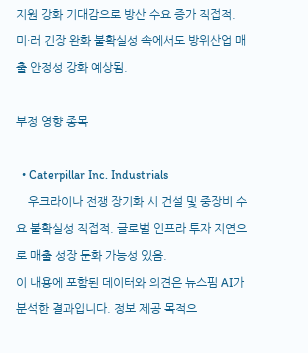지원 강화 기대감으로 방산 수요 증가 직접적. 미·러 긴장 완화 불확실성 속에서도 방위산업 매출 안정성 강화 예상됨.

부정 영향 종목

  • Caterpillar Inc. Industrials
    우크라이나 전쟁 장기화 시 건설 및 중장비 수요 불확실성 직접적. 글로벌 인프라 투자 지연으로 매출 성장 둔화 가능성 있음.
이 내용에 포함된 데이터와 의견은 뉴스핌 AI가 분석한 결과입니다. 정보 제공 목적으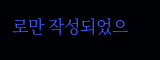로만 작성되었으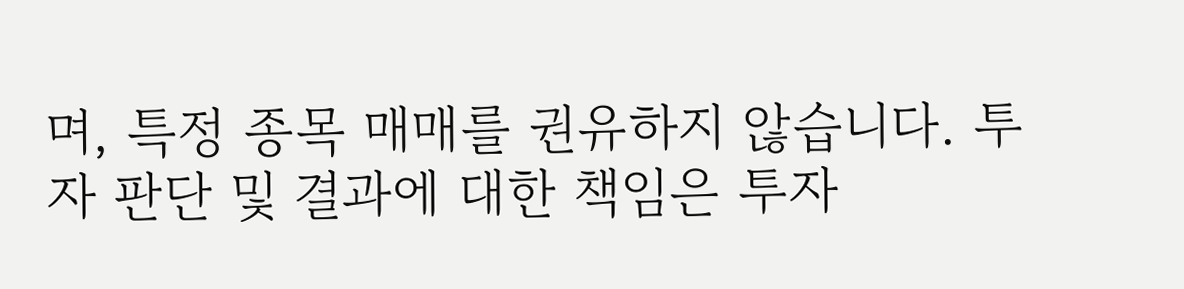며, 특정 종목 매매를 권유하지 않습니다. 투자 판단 및 결과에 대한 책임은 투자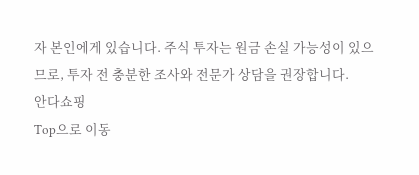자 본인에게 있습니다. 주식 투자는 원금 손실 가능성이 있으므로, 투자 전 충분한 조사와 전문가 상담을 권장합니다.
안다쇼핑
Top으로 이동